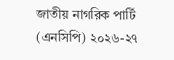জাতীয় নাগরিক পার্টি (এনসিপি) ২০২৬-২৭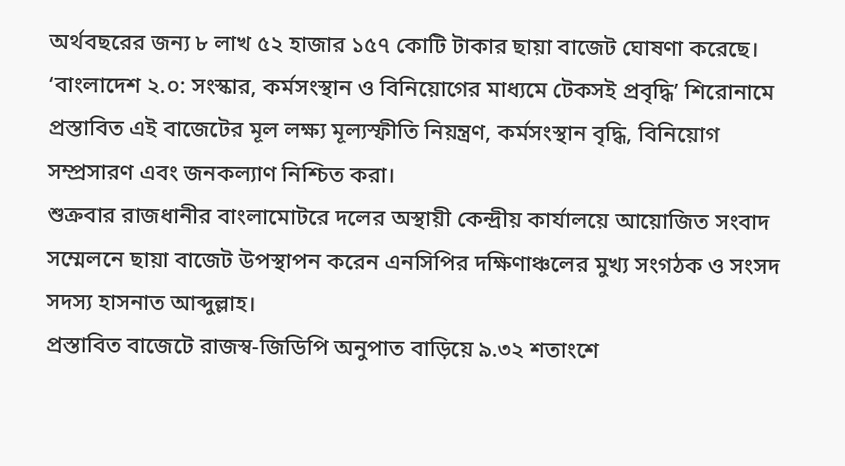অর্থবছরের জন্য ৮ লাখ ৫২ হাজার ১৫৭ কোটি টাকার ছায়া বাজেট ঘোষণা করেছে। ‘বাংলাদেশ ২.০: সংস্কার, কর্মসংস্থান ও বিনিয়োগের মাধ্যমে টেকসই প্রবৃদ্ধি’ শিরোনামে প্রস্তাবিত এই বাজেটের মূল লক্ষ্য মূল্যস্ফীতি নিয়ন্ত্রণ, কর্মসংস্থান বৃদ্ধি, বিনিয়োগ সম্প্রসারণ এবং জনকল্যাণ নিশ্চিত করা।
শুক্রবার রাজধানীর বাংলামোটরে দলের অস্থায়ী কেন্দ্রীয় কার্যালয়ে আয়োজিত সংবাদ সম্মেলনে ছায়া বাজেট উপস্থাপন করেন এনসিপির দক্ষিণাঞ্চলের মুখ্য সংগঠক ও সংসদ সদস্য হাসনাত আব্দুল্লাহ।
প্রস্তাবিত বাজেটে রাজস্ব-জিডিপি অনুপাত বাড়িয়ে ৯.৩২ শতাংশে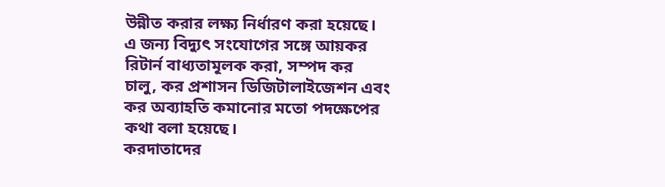উন্নীত করার লক্ষ্য নির্ধারণ করা হয়েছে। এ জন্য বিদ্যুৎ সংযোগের সঙ্গে আয়কর রিটার্ন বাধ্যতামূলক করা, সম্পদ কর চালু, কর প্রশাসন ডিজিটালাইজেশন এবং কর অব্যাহতি কমানোর মতো পদক্ষেপের কথা বলা হয়েছে।
করদাতাদের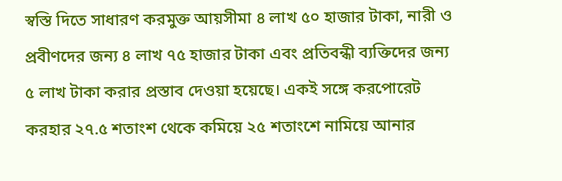স্বস্তি দিতে সাধারণ করমুক্ত আয়সীমা ৪ লাখ ৫০ হাজার টাকা, নারী ও প্রবীণদের জন্য ৪ লাখ ৭৫ হাজার টাকা এবং প্রতিবন্ধী ব্যক্তিদের জন্য ৫ লাখ টাকা করার প্রস্তাব দেওয়া হয়েছে। একই সঙ্গে করপোরেট করহার ২৭.৫ শতাংশ থেকে কমিয়ে ২৫ শতাংশে নামিয়ে আনার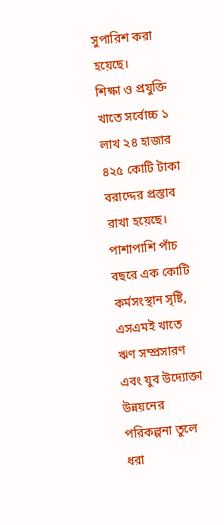সুপারিশ করা হয়েছে।
শিক্ষা ও প্রযুক্তি খাতে সর্বোচ্চ ১ লাখ ২৪ হাজার ৪২৫ কোটি টাকা বরাদ্দের প্রস্তাব রাখা হয়েছে। পাশাপাশি পাঁচ বছরে এক কোটি কর্মসংস্থান সৃষ্টি, এসএমই খাতে ঋণ সম্প্রসারণ এবং যুব উদ্যোক্তা উন্নয়নের পরিকল্পনা তুলে ধরা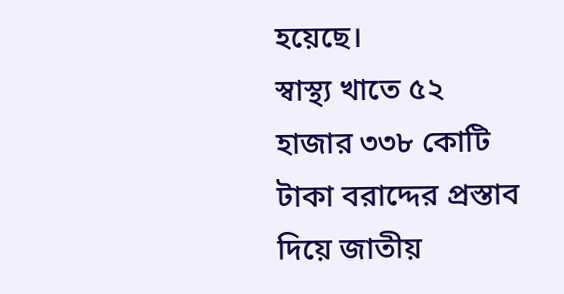হয়েছে।
স্বাস্থ্য খাতে ৫২ হাজার ৩৩৮ কোটি টাকা বরাদ্দের প্রস্তাব দিয়ে জাতীয়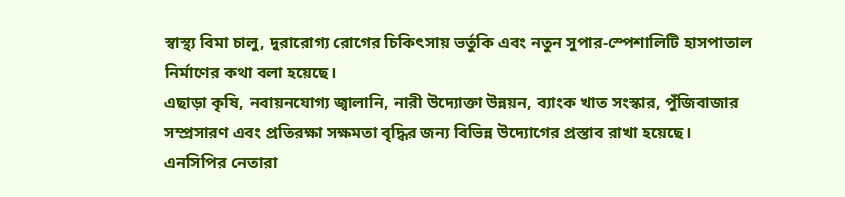স্বাস্থ্য বিমা চালু, দুরারোগ্য রোগের চিকিৎসায় ভর্তুকি এবং নতুন সুপার-স্পেশালিটি হাসপাতাল নির্মাণের কথা বলা হয়েছে।
এছাড়া কৃষি, নবায়নযোগ্য জ্বালানি, নারী উদ্যোক্তা উন্নয়ন, ব্যাংক খাত সংস্কার, পুঁজিবাজার সম্প্রসারণ এবং প্রতিরক্ষা সক্ষমতা বৃদ্ধির জন্য বিভিন্ন উদ্যোগের প্রস্তাব রাখা হয়েছে।
এনসিপির নেতারা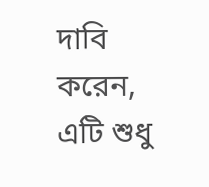দাবি করেন, এটি শুধু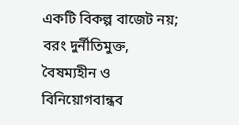একটি বিকল্প বাজেট নয়; বরং দুর্নীতিমুক্ত, বৈষম্যহীন ও বিনিয়োগবান্ধব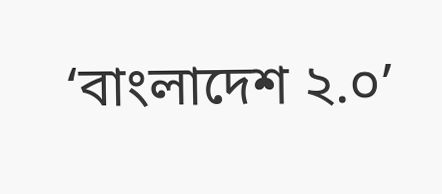‘বাংলাদেশ ২.০’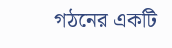গঠনের একটি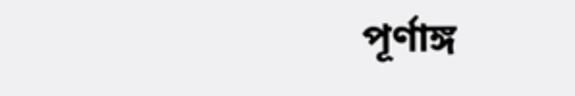পূর্ণাঙ্গ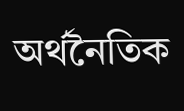অর্থনৈতিক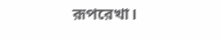রূপরেখা।